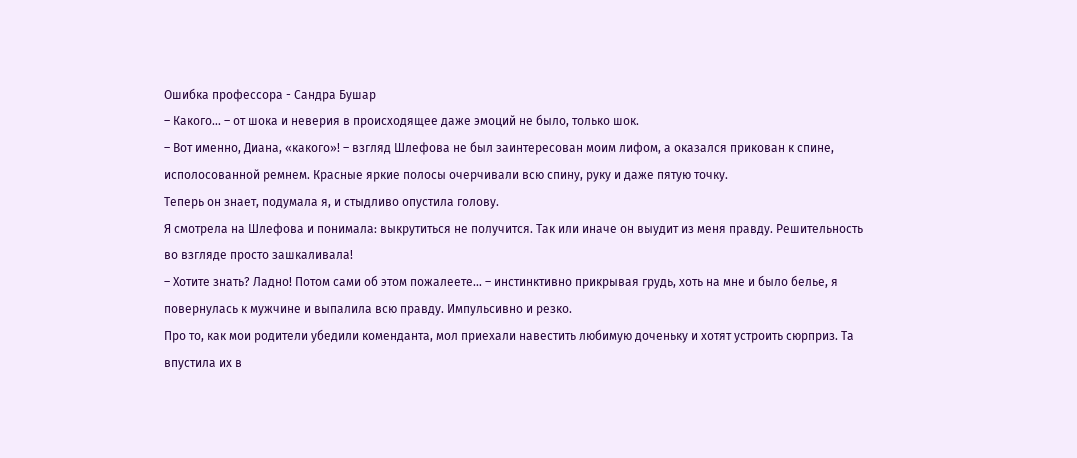Ошибка профессора - Сандра Бушар
– Какого… – от шока и неверия в происходящее даже эмоций не было, только шок.
– Вот именно, Диана, «какого»! – взгляд Шлефова не был заинтересован моим лифом, а оказался прикован к спине, исполосованной ремнем. Красные яркие полосы очерчивали всю спину, руку и даже пятую точку.
Теперь он знает, подумала я, и стыдливо опустила голову.
Я смотрела на Шлефова и понимала: выкрутиться не получится. Так или иначе он выудит из меня правду. Решительность во взгляде просто зашкаливала!
– Хотите знать? Ладно! Потом сами об этом пожалеете… – инстинктивно прикрывая грудь, хоть на мне и было белье, я повернулась к мужчине и выпалила всю правду. Импульсивно и резко.
Про то, как мои родители убедили коменданта, мол приехали навестить любимую доченьку и хотят устроить сюрприз. Та впустила их в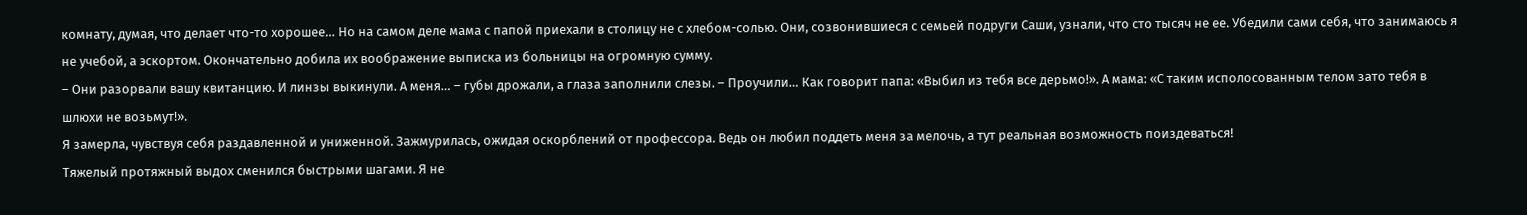комнату, думая, что делает что-то хорошее… Но на самом деле мама с папой приехали в столицу не с хлебом-солью. Они, созвонившиеся с семьей подруги Саши, узнали, что сто тысяч не ее. Убедили сами себя, что занимаюсь я не учебой, а эскортом. Окончательно добила их воображение выписка из больницы на огромную сумму.
– Они разорвали вашу квитанцию. И линзы выкинули. А меня… – губы дрожали, а глаза заполнили слезы. – Проучили… Как говорит папа: «Выбил из тебя все дерьмо!». А мама: «С таким исполосованным телом зато тебя в шлюхи не возьмут!».
Я замерла, чувствуя себя раздавленной и униженной. Зажмурилась, ожидая оскорблений от профессора. Ведь он любил поддеть меня за мелочь, а тут реальная возможность поиздеваться!
Тяжелый протяжный выдох сменился быстрыми шагами. Я не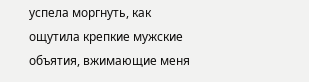успела моргнуть, как ощутила крепкие мужские объятия, вжимающие меня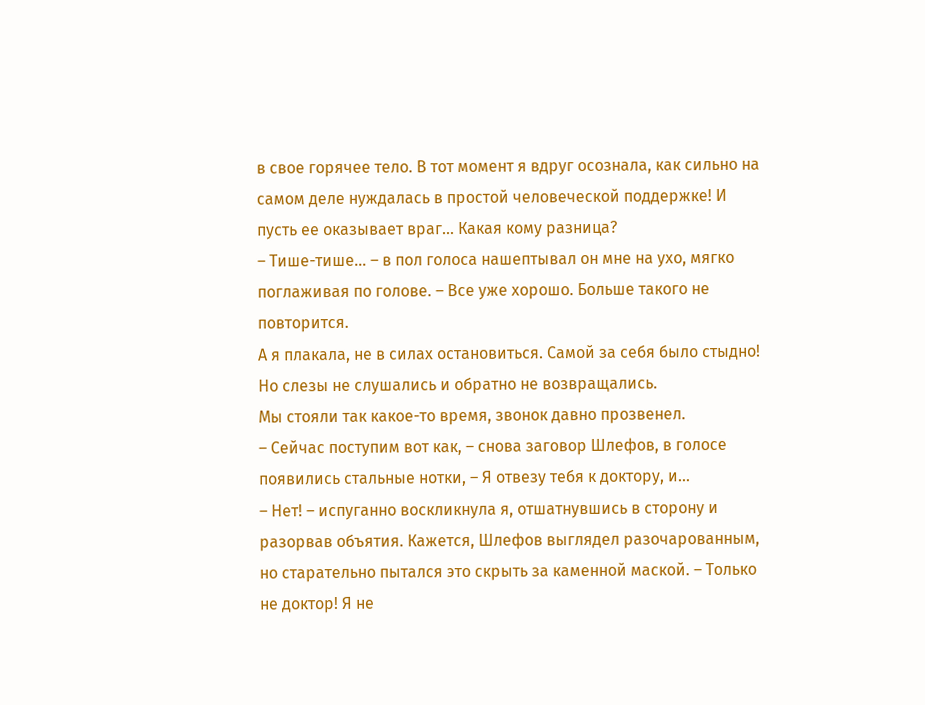в свое горячее тело. В тот момент я вдруг осознала, как сильно на самом деле нуждалась в простой человеческой поддержке! И пусть ее оказывает враг… Какая кому разница?
– Тише-тише… – в пол голоса нашептывал он мне на ухо, мягко поглаживая по голове. – Все уже хорошо. Больше такого не повторится.
А я плакала, не в силах остановиться. Самой за себя было стыдно! Но слезы не слушались и обратно не возвращались.
Мы стояли так какое-то время, звонок давно прозвенел.
– Сейчас поступим вот как, – снова заговор Шлефов, в голосе появились стальные нотки, – Я отвезу тебя к доктору, и…
– Нет! – испуганно воскликнула я, отшатнувшись в сторону и разорвав объятия. Кажется, Шлефов выглядел разочарованным, но старательно пытался это скрыть за каменной маской. – Только не доктор! Я не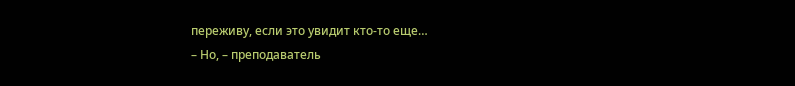переживу, если это увидит кто-то еще…
– Но, – преподаватель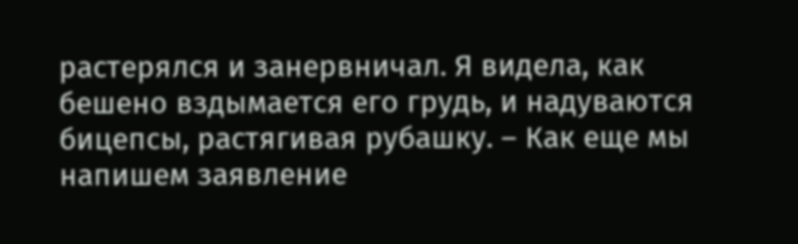растерялся и занервничал. Я видела, как бешено вздымается его грудь, и надуваются бицепсы, растягивая рубашку. – Как еще мы напишем заявление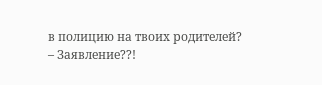в полицию на твоих родителей?
– Заявление??!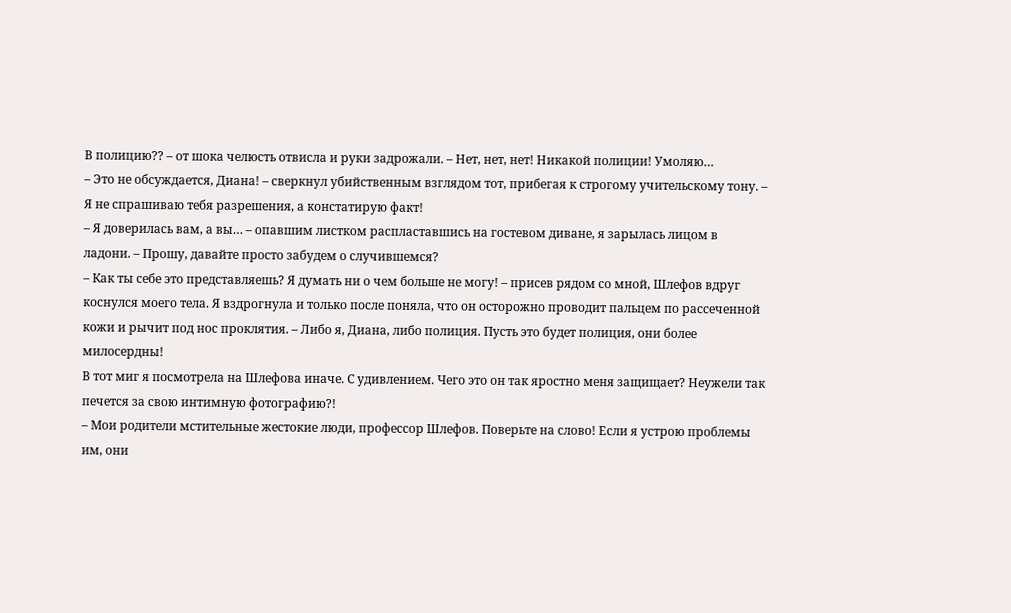В полицию?? – от шока челюсть отвисла и руки задрожали. – Нет, нет, нет! Никакой полиции! Умоляю…
– Это не обсуждается, Диана! – сверкнул убийственным взглядом тот, прибегая к строгому учительскому тону. – Я не спрашиваю тебя разрешения, а констатирую факт!
– Я доверилась вам, а вы… – опавшим листком распластавшись на гостевом диване, я зарылась лицом в ладони. – Прошу, давайте просто забудем о случившемся?
– Как ты себе это представляешь? Я думать ни о чем больше не могу! – присев рядом со мной, Шлефов вдруг коснулся моего тела. Я вздрогнула и только после поняла, что он осторожно проводит пальцем по рассеченной кожи и рычит под нос проклятия. – Либо я, Диана, либо полиция. Пусть это будет полиция, они более милосердны!
В тот миг я посмотрела на Шлефова иначе. С удивлением. Чего это он так яростно меня защищает? Неужели так печется за свою интимную фотографию?!
– Мои родители мстительные жестокие люди, профессор Шлефов. Поверьте на слово! Если я устрою проблемы им, они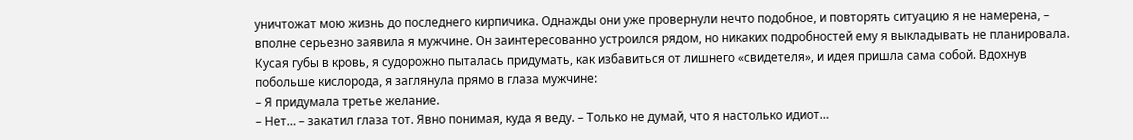уничтожат мою жизнь до последнего кирпичика. Однажды они уже провернули нечто подобное, и повторять ситуацию я не намерена, – вполне серьезно заявила я мужчине. Он заинтересованно устроился рядом, но никаких подробностей ему я выкладывать не планировала. Кусая губы в кровь, я судорожно пыталась придумать, как избавиться от лишнего «свидетеля», и идея пришла сама собой. Вдохнув побольше кислорода, я заглянула прямо в глаза мужчине:
– Я придумала третье желание.
– Нет… – закатил глаза тот. Явно понимая, куда я веду. – Только не думай, что я настолько идиот…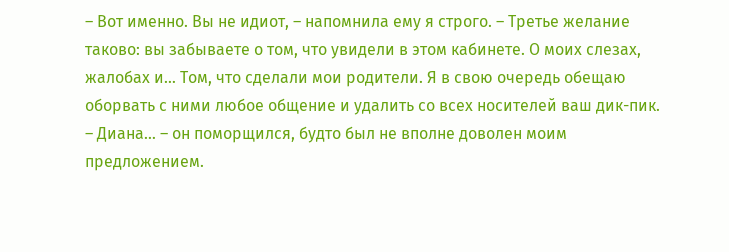– Вот именно. Вы не идиот, – напомнила ему я строго. – Третье желание таково: вы забываете о том, что увидели в этом кабинете. О моих слезах, жалобах и… Том, что сделали мои родители. Я в свою очередь обещаю оборвать с ними любое общение и удалить со всех носителей ваш дик-пик.
– Диана… – он поморщился, будто был не вполне доволен моим предложением.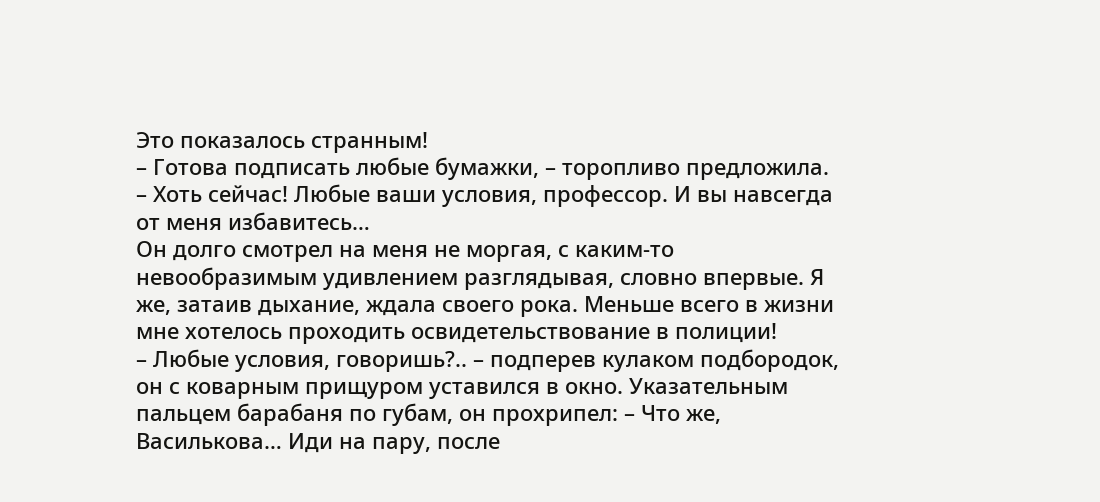Это показалось странным!
– Готова подписать любые бумажки, – торопливо предложила. – Хоть сейчас! Любые ваши условия, профессор. И вы навсегда от меня избавитесь…
Он долго смотрел на меня не моргая, с каким-то невообразимым удивлением разглядывая, словно впервые. Я же, затаив дыхание, ждала своего рока. Меньше всего в жизни мне хотелось проходить освидетельствование в полиции!
– Любые условия, говоришь?.. – подперев кулаком подбородок, он с коварным прищуром уставился в окно. Указательным пальцем барабаня по губам, он прохрипел: – Что же, Василькова… Иди на пару, после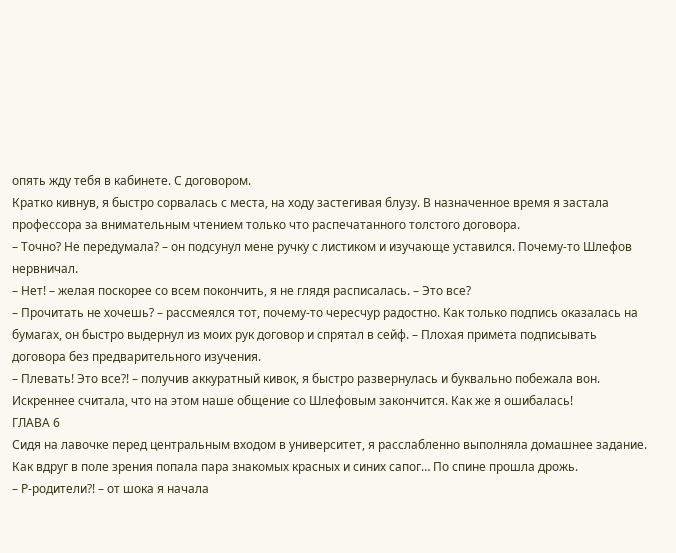опять жду тебя в кабинете. С договором.
Кратко кивнув, я быстро сорвалась с места, на ходу застегивая блузу. В назначенное время я застала профессора за внимательным чтением только что распечатанного толстого договора.
– Точно? Не передумала? – он подсунул мене ручку с листиком и изучающе уставился. Почему-то Шлефов нервничал.
– Нет! – желая поскорее со всем покончить, я не глядя расписалась. – Это все?
– Прочитать не хочешь? – рассмеялся тот, почему-то чересчур радостно. Как только подпись оказалась на бумагах, он быстро выдернул из моих рук договор и спрятал в сейф. – Плохая примета подписывать договора без предварительного изучения.
– Плевать! Это все?! – получив аккуратный кивок, я быстро развернулась и буквально побежала вон. Искреннее считала, что на этом наше общение со Шлефовым закончится. Как же я ошибалась!
ГЛАВА 6
Сидя на лавочке перед центральным входом в университет, я расслабленно выполняла домашнее задание. Как вдруг в поле зрения попала пара знакомых красных и синих сапог… По спине прошла дрожь.
– Р-родители?! – от шока я начала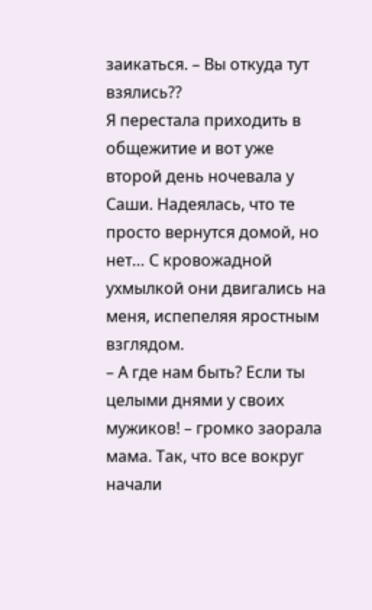заикаться. – Вы откуда тут взялись??
Я перестала приходить в общежитие и вот уже второй день ночевала у Саши. Надеялась, что те просто вернутся домой, но нет… С кровожадной ухмылкой они двигались на меня, испепеляя яростным взглядом.
– А где нам быть? Если ты целыми днями у своих мужиков! – громко заорала мама. Так, что все вокруг начали